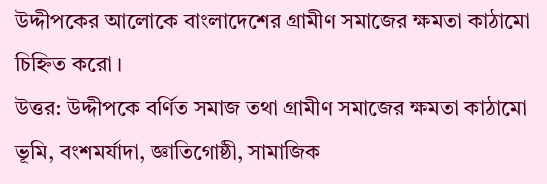উদ্দীপকের আলোকে বাংলাদেশের গ্রামীণ সমাজের ক্ষমতা কাঠামো চিহ্নিত করো ।
উত্তর: উদ্দীপকে বর্ণিত সমাজ তথা গ্রামীণ সমাজের ক্ষমতা কাঠামো ভূমি, বংশমর্যাদা, জ্ঞাতিগোষ্ঠী, সামাজিক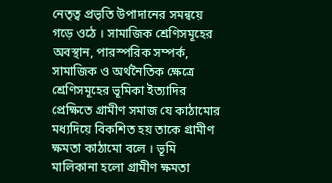নেতৃত্ব প্রভৃতি উপাদানের সমন্বয়ে গড়ে ওঠে । সামাজিক শ্রেণিসমূহের অবস্থান, পারস্পরিক সম্পর্ক, সামাজিক ও অর্থনৈতিক ক্ষেত্রে শ্রেণিসমূহের ভূমিকা ইত্যাদির প্রেক্ষিতে গ্রামীণ সমাজ যে কাঠামোর মধ্যদিয়ে বিকশিত হয় তাকে গ্রামীণ ক্ষমতা কাঠামো বলে । ভূমি মালিকানা হলো গ্রামীণ ক্ষমতা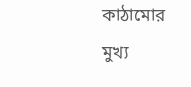কাঠামোর মুখ্য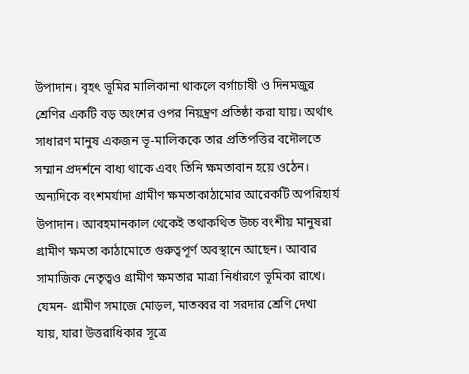উপাদান। বৃহৎ ভূমির মালিকানা থাকলে বর্গাচাষী ও দিনমজুর শ্রেণির একটি বড় অংশের ওপর নিয়ন্ত্রণ প্রতিষ্ঠা করা যায়। অর্থাৎ সাধারণ মানুষ একজন ভূ-মালিককে তার প্রতিপত্তির বদৌলতে সম্মান প্রদর্শনে বাধ্য থাকে এবং তিনি ক্ষমতাবান হয়ে ওঠেন। অন্যদিকে বংশমর্যাদা গ্রামীণ ক্ষমতাকাঠামোর আরেকটি অপরিহার্য উপাদান। আবহমানকাল থেকেই তথাকথিত উচ্চ বংশীয় মানুষরা গ্রামীণ ক্ষমতা কাঠামোতে গুরুত্বপূর্ণ অবস্থানে আছেন। আবার সামাজিক নেতৃত্বও গ্রামীণ ক্ষমতার মাত্রা নির্ধারণে ভূমিকা রাখে। যেমন- গ্রামীণ সমাজে মোড়ল, মাতব্বর বা সরদার শ্রেণি দেখা যায়, যারা উত্তরাধিকার সূত্রে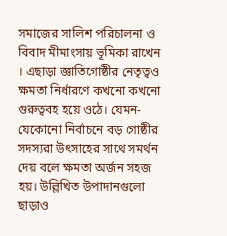সমাজের সালিশ পরিচালনা ও বিবাদ মীমাংসায় ভূমিকা রাখেন । এছাড়া জ্ঞাতিগোষ্ঠীর নেতৃত্বও ক্ষমতা নির্ধারণে কখনো কখনো গুরুত্ববহ হয়ে ওঠে। যেমন- যেকোনো নির্বাচনে বড় গোষ্ঠীর সদস্যরা উৎসাহের সাথে সমর্থন দেয় বলে ক্ষমতা অর্জন সহজ হয়। উল্লিখিত উপাদানগুলো ছাড়াও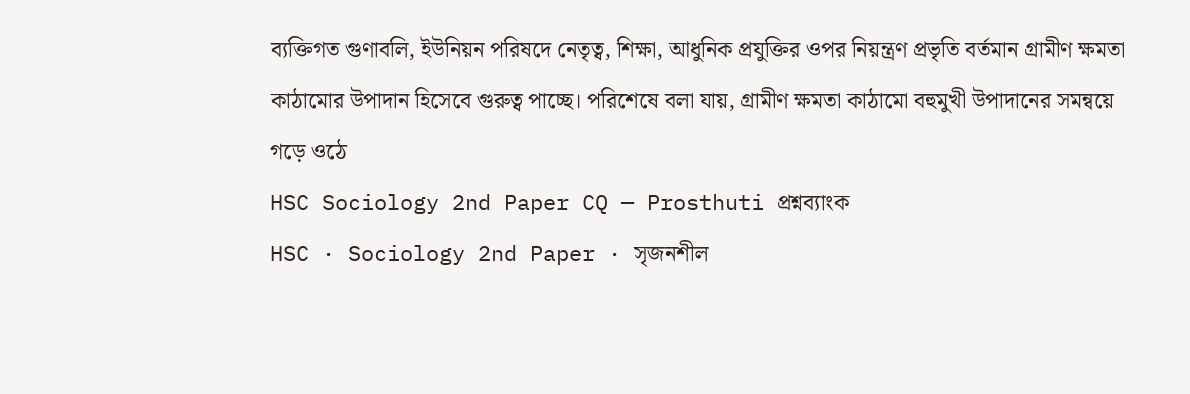ব্যক্তিগত গুণাবলি, ইউনিয়ন পরিষদে নেতৃত্ব, শিক্ষা, আধুনিক প্রযুক্তির ওপর নিয়ন্ত্রণ প্রভৃতি বর্তমান গ্রামীণ ক্ষমতা কাঠামোর উপাদান হিসেবে গুরুত্ব পাচ্ছে। পরিশেষে বলা যায়, গ্রামীণ ক্ষমতা কাঠামো বহুমুখী উপাদানের সমন্বয়ে গড়ে ওঠে
HSC Sociology 2nd Paper CQ — Prosthuti প্রশ্নব্যাংক
HSC · Sociology 2nd Paper · সৃজনশীল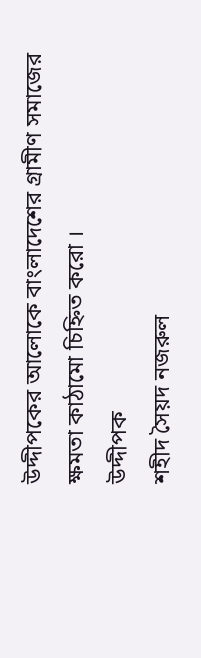উদ্দীপকের আলোকে বাংলাদেশের গ্রামীণ সমাজের ক্ষমতা কাঠামো চিহ্নিত করো ।
উদ্দীপক
শহীদ সৈয়দ নজরুল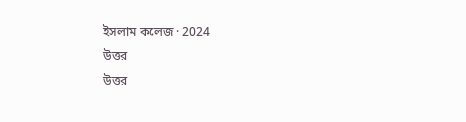ইসলাম কলেজ · 2024
উত্তর
উত্তর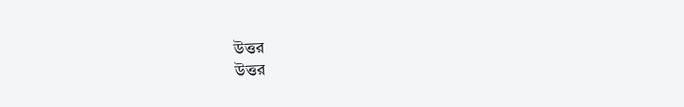উত্তর
উত্তর